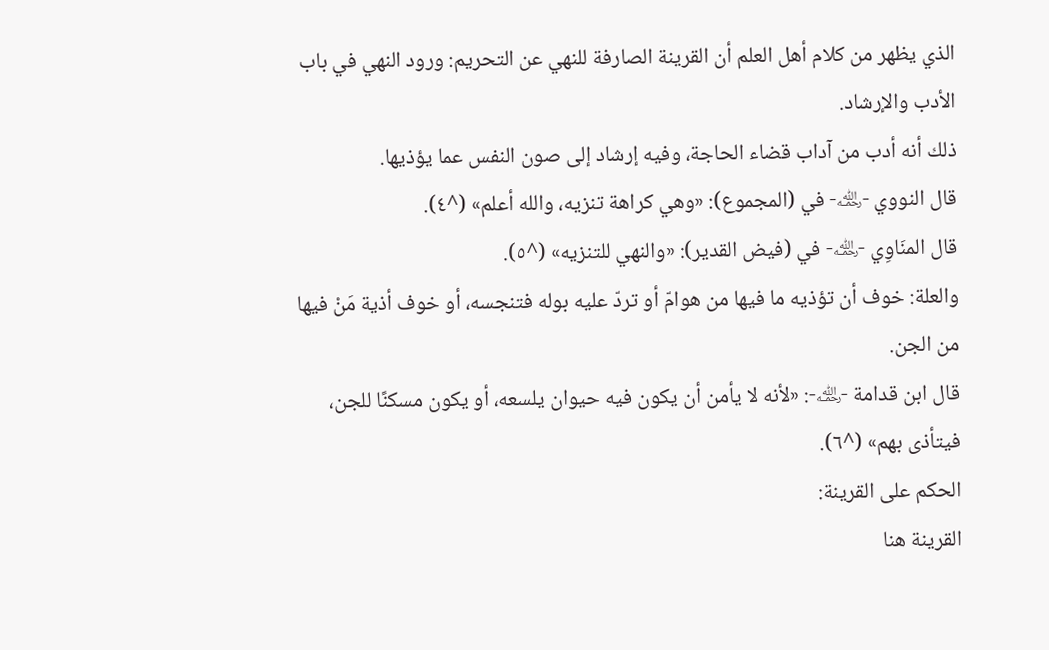الذي يظهر من كلام أهل العلم أن القرينة الصارفة للنهي عن التحريم: ورود النهي في باب الأدب والإرشاد.
ذلك أنه أدب من آداب قضاء الحاجة، وفيه إرشاد إلى صون النفس عما يؤذيها.
قال النووي -﵀- في (المجموع): «وهي كراهة تنزيه، والله أعلم» (^٤).
قال المنَاوِي -﵀- في (فيض القدير): «والنهي للتنزيه» (^٥).
والعلة: خوف أن تؤذيه ما فيها من هوامّ أو تردّ عليه بوله فتنجسه، أو خوف أذية مَنْ فيها من الجن.
قال ابن قدامة -﵀-: «لأنه لا يأمن أن يكون فيه حيوان يلسعه، أو يكون مسكنًا للجن، فيتأذى بهم» (^٦).
الحكم على القرينة:
القرينة هنا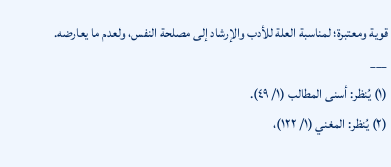قوية ومعتبرة؛ لمناسبة العلة للأدب والإرشاد إلى مصلحة النفس، ولعدم ما يعارضه.
___
(١) يُنظر: أسنى المطالب (١/ ٤٩).
(٢) يُنظر: المغني (١/ ١٢٢)،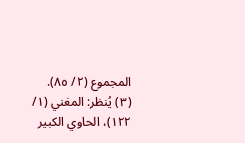المجموع (٢/ ٨٥).
(٣) يُنظر: المغني (١/ ١٢٢)، الحاوي الكبير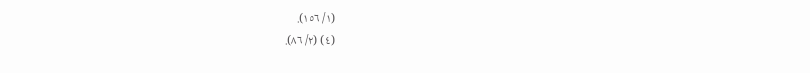(١/ ١٥٦).
(٤) (٢/ ٨٦).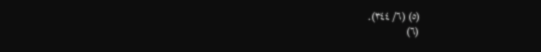(٥) (٦/ ٣٤٤).
(٦)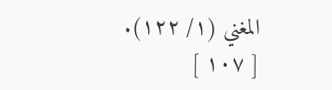المغني (١/ ١٢٢).
[ ١٠٧ ]